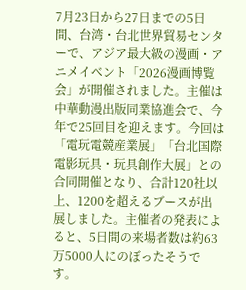7月23日から27日までの5日間、台湾・台北世界貿易センターで、アジア最大級の漫画・アニメイベント「2026漫画博覧会」が開催されました。主催は中華動漫出版同業協進会で、今年で25回目を迎えます。今回は「電玩電競産業展」「台北国際電影玩具・玩具創作大展」との合同開催となり、合計120社以上、1200を超えるブースが出展しました。主催者の発表によると、5日間の来場者数は約63万5000人にのぼったそうです。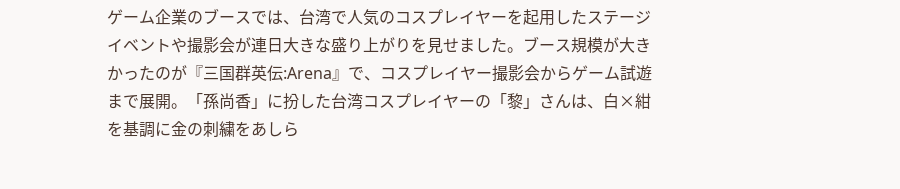ゲーム企業のブースでは、台湾で人気のコスプレイヤーを起用したステージイベントや撮影会が連日大きな盛り上がりを見せました。ブース規模が大きかったのが『三国群英伝:Arena』で、コスプレイヤー撮影会からゲーム試遊まで展開。「孫尚香」に扮した台湾コスプレイヤーの「黎」さんは、白×紺を基調に金の刺繍をあしら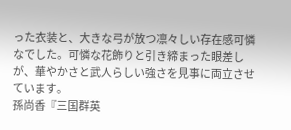った衣装と、大きな弓が放つ凛々しい存在感可憐なでした。可憐な花飾りと引き締まった眼差しが、華やかさと武人らしい強さを見事に両立させています。
孫尚香『三国群英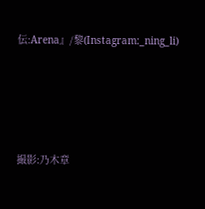伝:Arena』/黎(Instagram:_ning_li)




撮影:乃木章